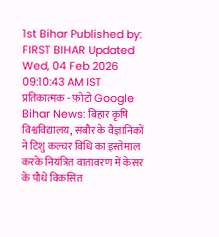1st Bihar Published by: FIRST BIHAR Updated Wed, 04 Feb 2026 09:10:43 AM IST
प्रतिकात्मक - फ़ोटो Google
Bihar News: बिहार कृषि विश्वविद्यालय, सबौर के वैज्ञानिकों ने टिशु कल्चर विधि का इस्तेमाल करके नियंत्रित वातावरण में केसर के पौधे विकसित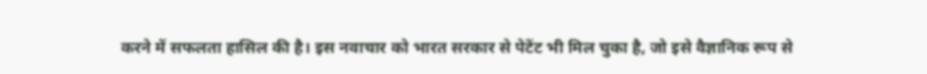करने में सफलता हासिल की है। इस नवाचार को भारत सरकार से पेटेंट भी मिल चुका है, जो इसे वैज्ञानिक रूप से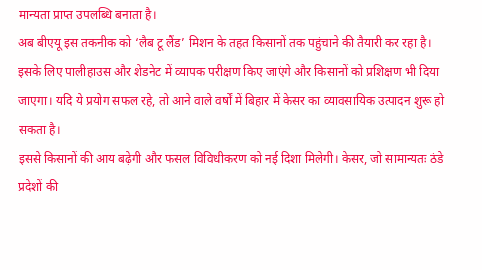मान्यता प्राप्त उपलब्धि बनाता है।
अब बीएयू इस तकनीक को ‘लैब टू लैंड’ मिशन के तहत किसानों तक पहुंचाने की तैयारी कर रहा है। इसके लिए पालीहाउस और शेडनेट में व्यापक परीक्षण किए जाएंगे और किसानों को प्रशिक्षण भी दिया जाएगा। यदि ये प्रयोग सफल रहे, तो आने वाले वर्षों में बिहार में केसर का व्यावसायिक उत्पादन शुरू हो सकता है।
इससे किसानों की आय बढ़ेगी और फसल विविधीकरण को नई दिशा मिलेगी। केसर, जो सामान्यतः ठंडे प्रदेशों की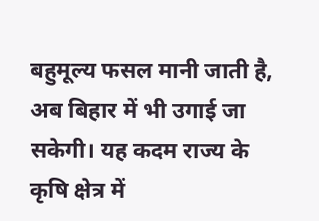बहुमूल्य फसल मानी जाती है, अब बिहार में भी उगाई जा सकेगी। यह कदम राज्य के कृषि क्षेत्र में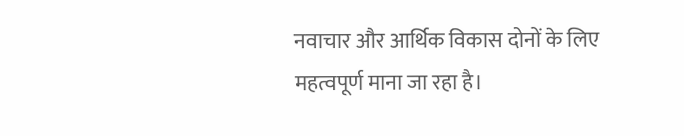नवाचार और आर्थिक विकास दोनों के लिए महत्वपूर्ण माना जा रहा है।